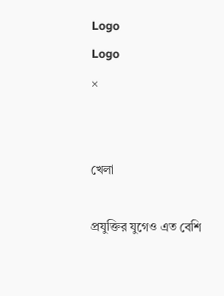Logo
Logo
×


খেলা

প্রযুক্তির যুগেও এত বেশি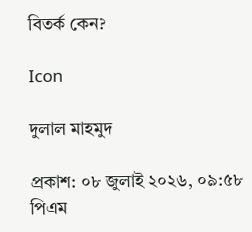বিতর্ক কেন?

Icon

দুলাল মাহমুদ

প্রকাশ: ০৮ জুলাই ২০২৬, ০৯:৫৮ পিএম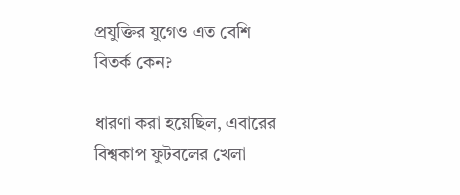প্রযুক্তির যুগেও এত বেশি বিতর্ক কেন?

ধারণা করা হয়েছিল, এবারের বিশ্বকাপ ফুটবলের খেলা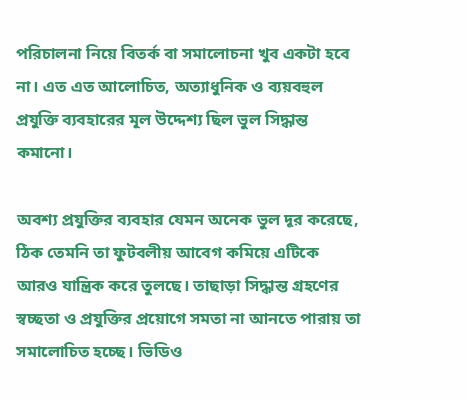পরিচালনা নিয়ে বিতর্ক বা সমালোচনা খুব একটা হবে না। এত এত আলোচিত, অত্যাধুনিক ও ব্যয়বহুল প্রযুক্তি ব্যবহারের মূল উদ্দেশ্য ছিল ভুল সিদ্ধান্ত কমানো।

অবশ্য প্রযুক্তির ব্যবহার যেমন অনেক ভুল দূর করেছে, ঠিক তেমনি তা ফুটবলীয় আবেগ কমিয়ে এটিকে আরও যান্ত্রিক করে তুলছে। তাছাড়া সিদ্ধান্ত গ্রহণের স্বচ্ছতা ও প্রযুক্তির প্রয়োগে সমতা না আনতে পারায় তা সমালোচিত হচ্ছে। ভিডিও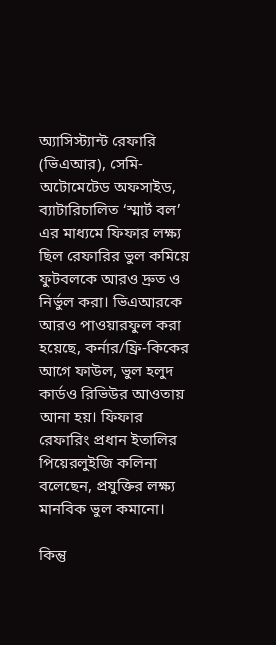অ্যাসিস্ট্যান্ট রেফারি (ভিএআর), সেমি-অটোমেটেড অফসাইড, ব্যাটারিচালিত ‘স্মার্ট বল’ এর মাধ্যমে ফিফার লক্ষ্য ছিল রেফারির ভুল কমিয়ে ফুটবলকে আরও দ্রুত ও নির্ভুল করা। ভিএআরকে আরও পাওয়ারফুল করা হয়েছে, কর্নার/ফ্রি-কিকের আগে ফাউল, ভুল হলুদ কার্ডও রিভিউর আওতায় আনা হয়। ফিফার রেফারিং প্রধান ইতালির পিয়েরলুইজি কলিনা বলেছেন, প্রযুক্তির লক্ষ্য মানবিক ভুল কমানো।

কিন্তু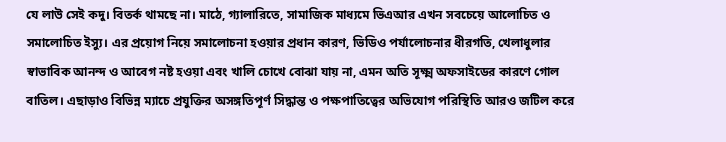যে লাউ সেই কদু। বিতর্ক থামছে না। মাঠে, গ্যালারিতে, সামাজিক মাধ্যমে ভিএআর এখন সবচেয়ে আলোচিত ও সমালোচিত ইস্যু। এর প্রয়োগ নিয়ে সমালোচনা হওয়ার প্রধান কারণ, ভিডিও পর্যালোচনার ধীরগতি, খেলাধুলার স্বাভাবিক আনন্দ ও আবেগ নষ্ট হওয়া এবং খালি চোখে বোঝা যায় না, এমন অতি সূক্ষ্ম অফসাইডের কারণে গোল বাতিল। এছাড়াও বিভিন্ন ম্যাচে প্রযুক্তির অসঙ্গতিপূর্ণ সিদ্ধান্ত ও পক্ষপাতিত্বের অভিযোগ পরিস্থিতি আরও জটিল করে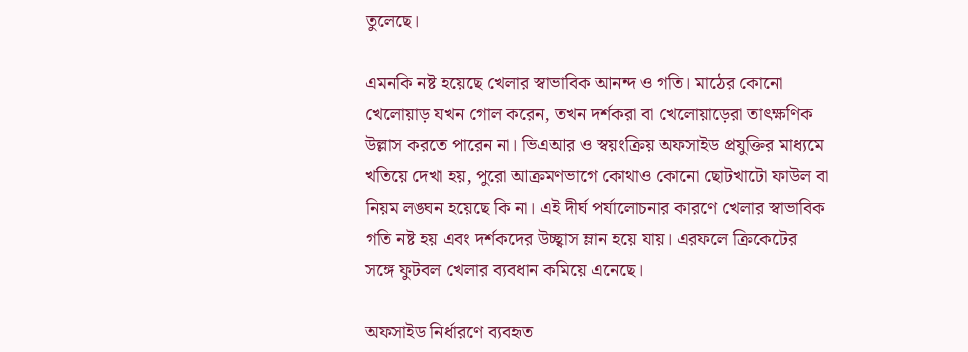তুলেছে।

এমনকি নষ্ট হয়েছে খেলার স্বাভাবিক আনন্দ ও গতি। মাঠের কোনো খেলোয়াড় যখন গোল করেন, তখন দর্শকরা বা খেলোয়াড়েরা তাৎক্ষণিক উল্লাস করতে পারেন না। ভিএআর ও স্বয়ংক্রিয় অফসাইড প্রযুক্তির মাধ্যমে খতিয়ে দেখা হয়, পুরো আক্রমণভাগে কোথাও কোনো ছোটখাটো ফাউল বা নিয়ম লঙ্ঘন হয়েছে কি না। এই দীর্ঘ পর্যালোচনার কারণে খেলার স্বাভাবিক গতি নষ্ট হয় এবং দর্শকদের উচ্ছ্বাস ম্লান হয়ে যায়। এরফলে ক্রিকেটের সঙ্গে ফুটবল খেলার ব্যবধান কমিয়ে এনেছে।

অফসাইড নির্ধারণে ব্যবহৃত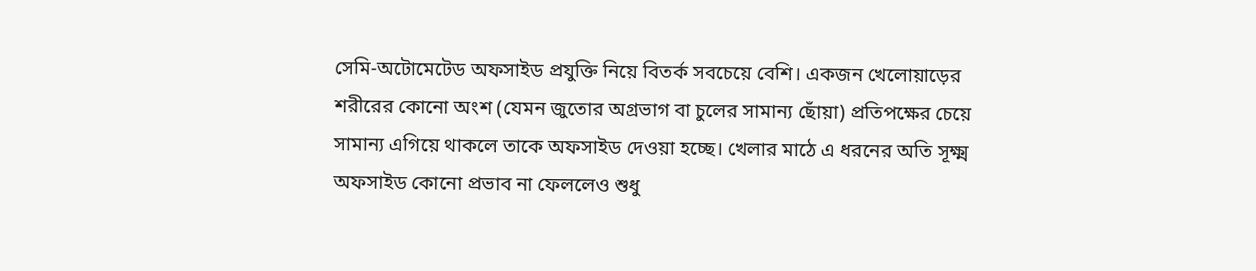সেমি-অটোমেটেড অফসাইড প্রযুক্তি নিয়ে বিতর্ক সবচেয়ে বেশি। একজন খেলোয়াড়ের শরীরের কোনো অংশ (যেমন জুতোর অগ্রভাগ বা চুলের সামান্য ছোঁয়া) প্রতিপক্ষের চেয়ে সামান্য এগিয়ে থাকলে তাকে অফসাইড দেওয়া হচ্ছে। খেলার মাঠে এ ধরনের অতি সূক্ষ্ম অফসাইড কোনো প্রভাব না ফেললেও শুধু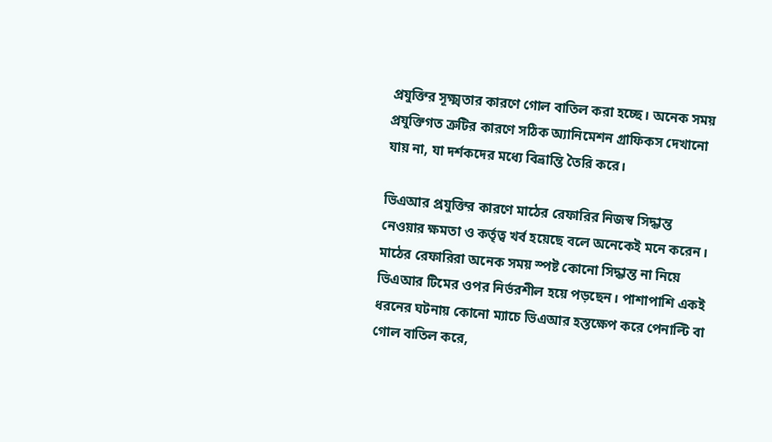প্রযুক্তির সূক্ষ্মতার কারণে গোল বাতিল করা হচ্ছে। অনেক সময় প্রযুক্তিগত ত্রুটির কারণে সঠিক অ্যানিমেশন গ্রাফিকস দেখানো যায় না, যা দর্শকদের মধ্যে বিভ্রান্তি তৈরি করে।

ভিএআর প্রযুক্তির কারণে মাঠের রেফারির নিজস্ব সিদ্ধান্ত নেওয়ার ক্ষমতা ও কর্তৃত্ব খর্ব হয়েছে বলে অনেকেই মনে করেন। মাঠের রেফারিরা অনেক সময় স্পষ্ট কোনো সিদ্ধান্ত না নিয়ে ভিএআর টিমের ওপর নির্ভরশীল হয়ে পড়ছেন। পাশাপাশি একই ধরনের ঘটনায় কোনো ম্যাচে ভিএআর হস্তক্ষেপ করে পেনাল্টি বা গোল বাতিল করে,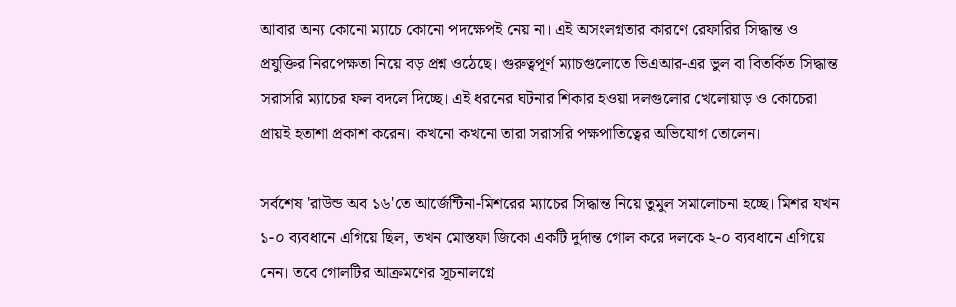আবার অন্য কোনো ম্যাচে কোনো পদক্ষেপই নেয় না। এই অসংলগ্নতার কারণে রেফারির সিদ্ধান্ত ও প্রযুক্তির নিরপেক্ষতা নিয়ে বড় প্রশ্ন ওঠেছে। গুরুত্বপূর্ণ ম্যাচগুলোতে ভিএআর-এর ভুল বা বিতর্কিত সিদ্ধান্ত সরাসরি ম্যাচের ফল বদলে দিচ্ছে। এই ধরনের ঘটনার শিকার হওয়া দলগুলোর খেলোয়াড় ও কোচেরা প্রায়ই হতাশা প্রকাশ করেন। কখনো কখনো তারা সরাসরি পক্ষপাতিত্বের অভিযোগ তোলেন।

সর্বশেষ 'রাউন্ড অব ১৬'তে আর্জেন্টিনা-মিশরের ম্যাচের সিদ্ধান্ত নিয়ে তুমুল সমালোচনা হচ্ছে। মিশর যখন ১-০ ব্যবধানে এগিয়ে ছিল, তখন মোস্তফা জিকো একটি দুর্দান্ত গোল করে দলকে ২-০ ব্যবধানে এগিয়ে নেন। তবে গোলটির আক্রমণের সূচনালগ্নে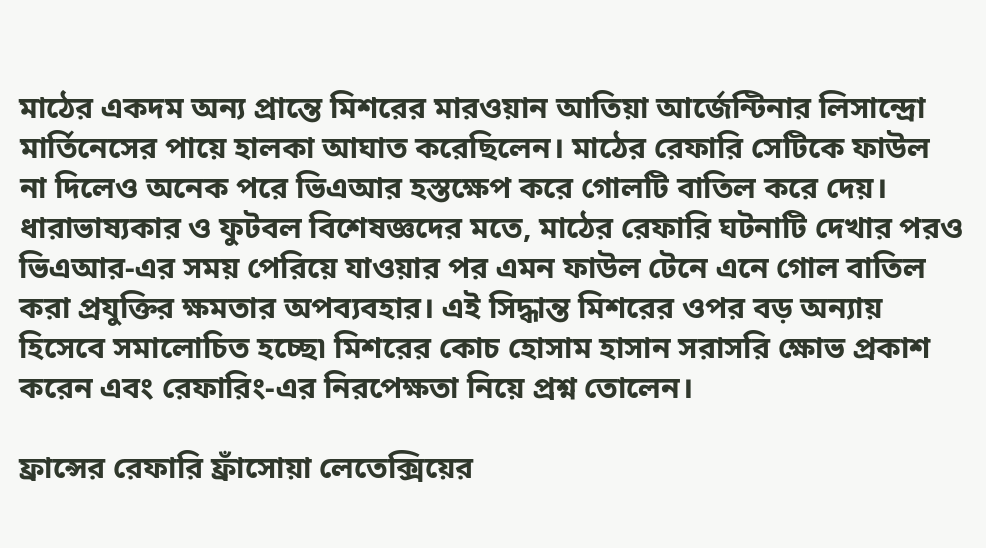মাঠের একদম অন্য প্রান্তে মিশরের মারওয়ান আতিয়া আর্জেন্টিনার লিসান্দ্রো মার্তিনেসের পায়ে হালকা আঘাত করেছিলেন। মাঠের রেফারি সেটিকে ফাউল না দিলেও অনেক পরে ভিএআর হস্তক্ষেপ করে গোলটি বাতিল করে দেয়। ধারাভাষ্যকার ও ফুটবল বিশেষজ্ঞদের মতে, মাঠের রেফারি ঘটনাটি দেখার পরও ভিএআর-এর সময় পেরিয়ে যাওয়ার পর এমন ফাউল টেনে এনে গোল বাতিল করা প্রযুক্তির ক্ষমতার অপব্যবহার। এই সিদ্ধান্ত মিশরের ওপর বড় অন্যায় হিসেবে সমালোচিত হচ্ছে৷ মিশরের কোচ হোসাম হাসান সরাসরি ক্ষোভ প্রকাশ করেন এবং রেফারিং-এর নিরপেক্ষতা নিয়ে প্রশ্ন তোলেন।

ফ্রান্সের রেফারি ফ্রাঁসোয়া লেতেক্সিয়ের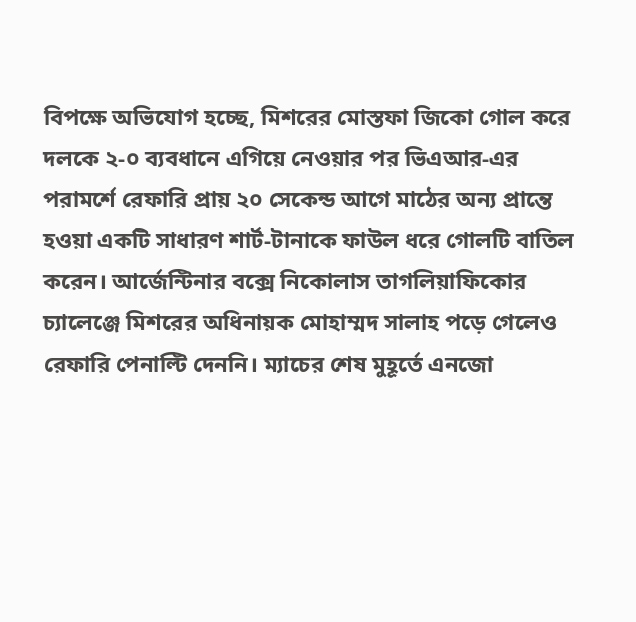বিপক্ষে অভিযোগ হচ্ছে, মিশরের মোস্তফা জিকো গোল করে দলকে ২-০ ব্যবধানে এগিয়ে নেওয়ার পর ভিএআর-এর পরামর্শে রেফারি প্রায় ২০ সেকেন্ড আগে মাঠের অন্য প্রান্তে হওয়া একটি সাধারণ শার্ট-টানাকে ফাউল ধরে গোলটি বাতিল করেন। আর্জেন্টিনার বক্সে নিকোলাস তাগলিয়াফিকোর চ্যালেঞ্জে মিশরের অধিনায়ক মোহাম্মদ সালাহ পড়ে গেলেও রেফারি পেনাল্টি দেননি। ম্যাচের শেষ মুহূর্তে এনজো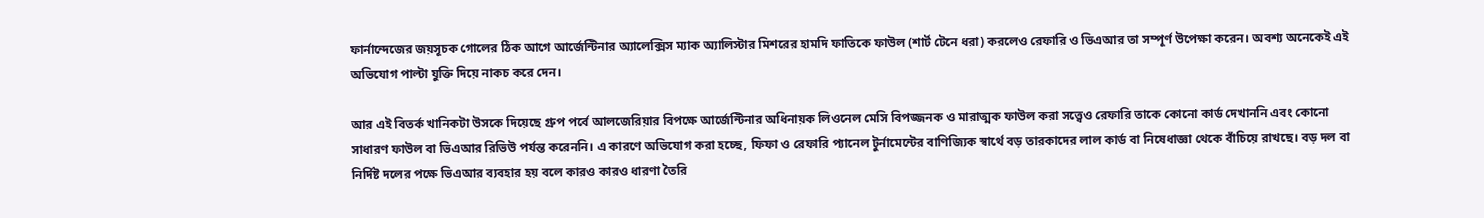ফার্নান্দেজের জয়সূচক গোলের ঠিক আগে আর্জেন্টিনার অ্যালেক্সিস ম্যাক অ্যালিস্টার মিশরের হামদি ফাতিকে ফাউল (শার্ট টেনে ধরা) করলেও রেফারি ও ভিএআর তা সম্পূর্ণ উপেক্ষা করেন। অবশ্য অনেকেই এই অভিযোগ পাল্টা যুক্তি দিয়ে নাকচ করে দেন।

আর এই বিতর্ক খানিকটা উসকে দিয়েছে গ্রুপ পর্বে আলজেরিয়ার বিপক্ষে আর্জেন্টিনার অধিনায়ক লিওনেল মেসি বিপজ্জনক ও মারাত্মক ফাউল করা সত্ত্বেও রেফারি তাকে কোনো কার্ড দেখাননি এবং কোনো সাধারণ ফাউল বা ভিএআর রিভিউ পর্যন্ত করেননি। এ কারণে অভিযোগ করা হচ্ছে, ফিফা ও রেফারি প্যানেল টুর্নামেন্টের বাণিজ্যিক স্বার্থে বড় তারকাদের লাল কার্ড বা নিষেধাজ্ঞা থেকে বাঁচিয়ে রাখছে। বড় দল বা নির্দিষ্ট দলের পক্ষে ভিএআর ব্যবহার হয় বলে কারও কারও ধারণা তৈরি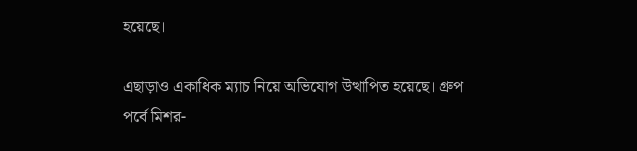হয়েছে।

এছাড়াও একাধিক ম্যাচ নিয়ে অভিযোগ উত্থাপিত হয়েছে। গ্রুপ পর্বে মিশর-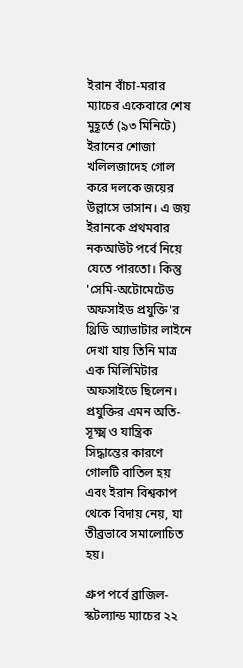ইরান বাঁচা-মরার ম্যাচের একেবারে শেষ মুহূর্তে (৯৩ মিনিটে) ইরানের শোজা খলিলজাদেহ গোল করে দলকে জয়ের উল্লাসে ভাসান। এ জয় ইরানকে প্রথমবার নকআউট পর্বে নিয়ে যেতে পারতো। কিন্তু 'সেমি-অটোমেটেড অফসাইড প্রযুক্তি'র থ্রিডি অ্যাভাটার লাইনে দেখা যায় তিনি মাত্র এক মিলিমিটার অফসাইডে ছিলেন। প্রযুক্তির এমন অতি-সূক্ষ্ম ও যান্ত্রিক সিদ্ধান্তের কারণে গোলটি বাতিল হয় এবং ইরান বিশ্বকাপ থেকে বিদায় নেয়, যা তীব্রভাবে সমালোচিত হয়।

গ্রুপ পর্বে ব্রাজিল-স্কটল্যান্ড ম্যাচের ২২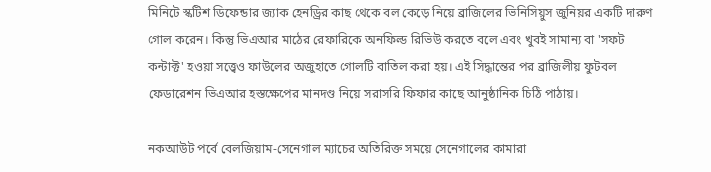মিনিটে স্কটিশ ডিফেন্ডার জ্যাক হেনড্রির কাছ থেকে বল কেড়ে নিয়ে ব্রাজিলের ভিনিসিয়ুস জুনিয়র একটি দারুণ গোল করেন। কিন্তু ভিএআর মাঠের রেফারিকে অনফিল্ড রিভিউ করতে বলে এবং খুবই সামান্য বা 'সফট কন্টাক্ট' হওয়া সত্ত্বেও ফাউলের অজুহাতে গোলটি বাতিল করা হয়। এই সিদ্ধান্তের পর ব্রাজিলীয় ফুটবল ফেডারেশন ভিএআর হস্তক্ষেপের মানদণ্ড নিয়ে সরাসরি ফিফার কাছে আনুষ্ঠানিক চিঠি পাঠায়।

নকআউট পর্বে বেলজিয়াম-সেনেগাল ম্যাচের অতিরিক্ত সময়ে সেনেগালের কামারা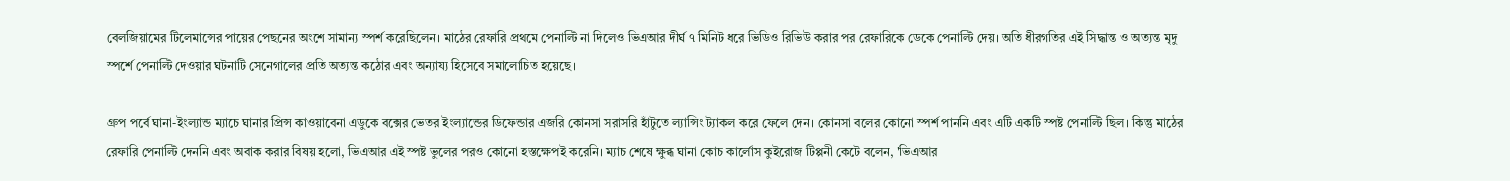বেলজিয়ামের টিলেমান্সের পায়ের পেছনের অংশে সামান্য স্পর্শ করেছিলেন। মাঠের রেফারি প্রথমে পেনাল্টি না দিলেও ভিএআর দীর্ঘ ৭ মিনিট ধরে ভিডিও রিভিউ করার পর রেফারিকে ডেকে পেনাল্টি দেয়। অতি ধীরগতির এই সিদ্ধান্ত ও অত্যন্ত মৃদু স্পর্শে পেনাল্টি দেওয়ার ঘটনাটি সেনেগালের প্রতি অত্যন্ত কঠোর এবং অন্যায্য হিসেবে সমালোচিত হয়েছে।

গ্রুপ পর্বে ঘানা-ইংল্যান্ড ম্যাচে ঘানার প্রিন্স কাওয়াবেনা এডুকে বক্সের ভেতর ইংল্যান্ডের ডিফেন্ডার এজরি কোনসা সরাসরি হাঁটুতে ল্যান্সিং ট্যাকল করে ফেলে দেন। কোনসা বলের কোনো স্পর্শ পাননি এবং এটি একটি স্পষ্ট পেনাল্টি ছিল। কিন্তু মাঠের রেফারি পেনাল্টি দেননি এবং অবাক করার বিষয় হলো, ভিএআর এই স্পষ্ট ভুলের পরও কোনো হস্তক্ষেপই করেনি। ম্যাচ শেষে ক্ষুব্ধ ঘানা কোচ কার্লোস কুইরোজ টিপ্পনী কেটে বলেন, 'ভিএআর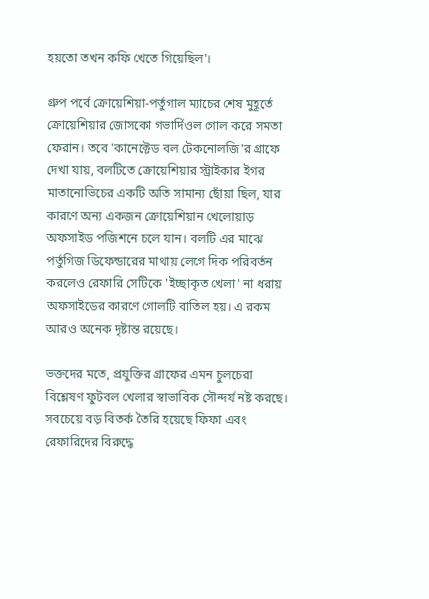হয়তো তখন কফি খেতে গিয়েছিল'।

গ্রুপ পর্বে ক্রোয়েশিয়া-পর্তুগাল ম্যাচের শেষ মুহূর্তে ক্রোয়েশিয়ার জোসকো গভার্দিওল গোল করে সমতা ফেরান। তবে 'কানেক্টেড বল টেকনোলজি'র গ্রাফে দেখা যায়, বলটিতে ক্রোয়েশিয়ার স্ট্রাইকার ইগর মাতানোভিচের একটি অতি সামান্য ছোঁয়া ছিল, যার কারণে অন্য একজন ক্রোয়েশিয়ান খেলোয়াড় অফসাইড পজিশনে চলে যান। বলটি এর মাঝে পর্তুগিজ ডিফেন্ডারের মাথায় লেগে দিক পরিবর্তন করলেও রেফারি সেটিকে 'ইচ্ছাকৃত খেলা' না ধরায় অফসাইডের কারণে গোলটি বাতিল হয়। এ রকম আরও অনেক দৃষ্টান্ত রয়েছে।

ভক্তদের মতে, প্রযুক্তির গ্রাফের এমন চুলচেরা বিশ্লেষণ ফুটবল খেলার স্বাভাবিক সৌন্দর্য নষ্ট করছে। সবচেয়ে বড় বিতর্ক তৈরি হয়েছে ফিফা এবং রেফারিদের বিরুদ্ধে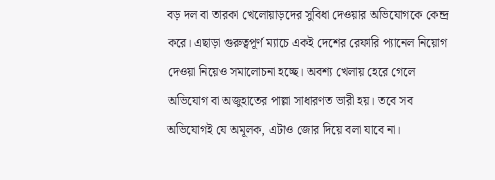বড় দল বা তারকা খেলোয়াড়দের সুবিধা দেওয়ার অভিযোগকে কেন্দ্র করে। এছাড়া গুরুত্বপূর্ণ ম্যাচে একই দেশের রেফারি প্যানেল নিয়োগ দেওয়া নিয়েও সমালোচনা হচ্ছে। অবশ্য খেলায় হেরে গেলে অভিযোগ বা অজুহাতের পাল্লা সাধারণত ভারী হয়। তবে সব অভিযোগই যে অমূলক, এটাও জোর দিয়ে বলা যাবে না।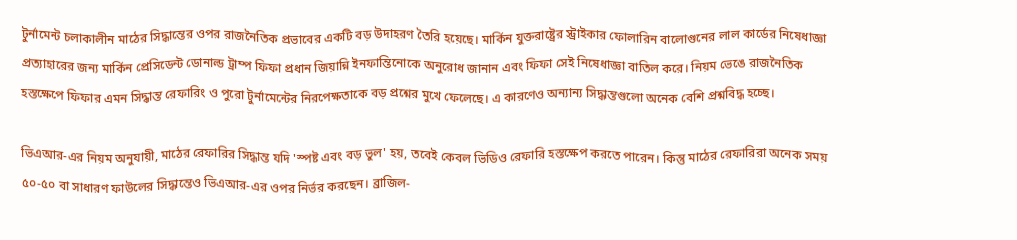টুর্নামেন্ট চলাকালীন মাঠের সিদ্ধান্তের ওপর রাজনৈতিক প্রভাবের একটি বড় উদাহরণ তৈরি হয়েছে। মার্কিন যুক্তরাষ্ট্রের স্ট্রাইকার ফোলারিন বালোগুনের লাল কার্ডের নিষেধাজ্ঞা প্রত্যাহারের জন্য মার্কিন প্রেসিডেন্ট ডোনাল্ড ট্রাম্প ফিফা প্রধান জিয়ান্নি ইনফান্তিনোকে অনুরোধ জানান এবং ফিফা সেই নিষেধাজ্ঞা বাতিল করে। নিয়ম ভেঙে রাজনৈতিক হস্তক্ষেপে ফিফার এমন সিদ্ধান্ত রেফারিং ও পুরো টুর্নামেন্টের নিরপেক্ষতাকে বড় প্রশ্নের মুখে ফেলেছে। এ কারণেও অন্যান্য সিদ্ধান্তগুলো অনেক বেশি প্রশ্নবিদ্ধ হচ্ছে।

ভিএআর-এর নিয়ম অনুযায়ী, মাঠের রেফারির সিদ্ধান্ত যদি 'স্পষ্ট এবং বড় ভুল' হয়, তবেই কেবল ভিডিও রেফারি হস্তক্ষেপ করতে পারেন। কিন্তু মাঠের রেফারিরা অনেক সময় ৫০-৫০ বা সাধারণ ফাউলের সিদ্ধান্তেও ভিএআর-এর ওপর নির্ভর করছেন। ব্রাজিল-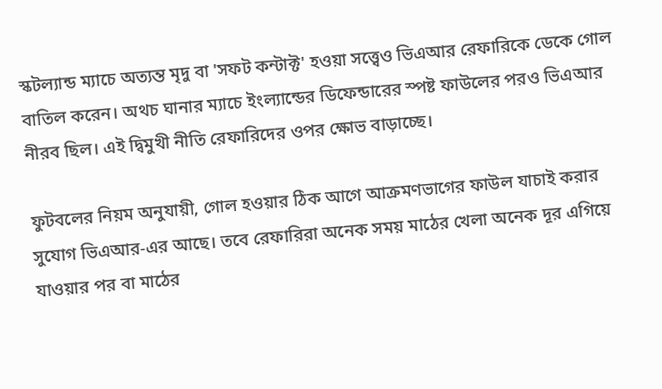স্কটল্যান্ড ম্যাচে অত্যন্ত মৃদু বা 'সফট কন্টাক্ট' হওয়া সত্ত্বেও ভিএআর রেফারিকে ডেকে গোল বাতিল করেন। অথচ ঘানার ম্যাচে ইংল্যান্ডের ডিফেন্ডারের স্পষ্ট ফাউলের পরও ভিএআর নীরব ছিল। এই দ্বিমুখী নীতি রেফারিদের ওপর ক্ষোভ বাড়াচ্ছে।

ফুটবলের নিয়ম অনুযায়ী, গোল হওয়ার ঠিক আগে আক্রমণভাগের ফাউল যাচাই করার সুযোগ ভিএআর-এর আছে। তবে রেফারিরা অনেক সময় মাঠের খেলা অনেক দূর এগিয়ে যাওয়ার পর বা মাঠের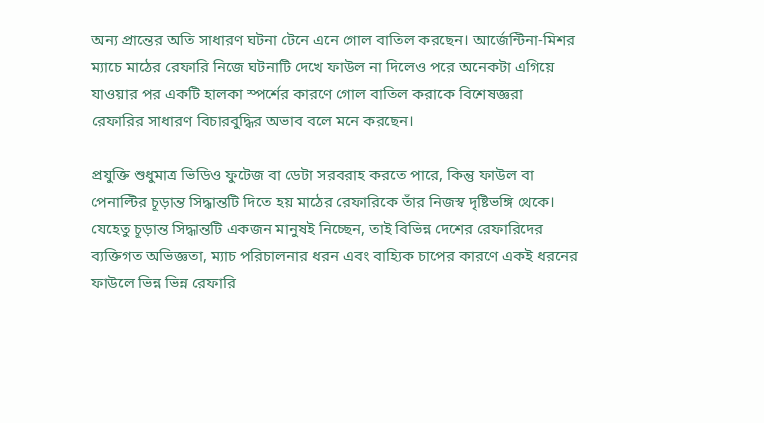অন্য প্রান্তের অতি সাধারণ ঘটনা টেনে এনে গোল বাতিল করছেন। আর্জেন্টিনা-মিশর ম্যাচে মাঠের রেফারি নিজে ঘটনাটি দেখে ফাউল না দিলেও পরে অনেকটা এগিয়ে যাওয়ার পর একটি হালকা স্পর্শের কারণে গোল বাতিল করাকে বিশেষজ্ঞরা রেফারির সাধারণ বিচারবুদ্ধির অভাব বলে মনে করছেন।

প্রযুক্তি শুধুমাত্র ভিডিও ফুটেজ বা ডেটা সরবরাহ করতে পারে, কিন্তু ফাউল বা পেনাল্টির চূড়ান্ত সিদ্ধান্তটি দিতে হয় মাঠের রেফারিকে তাঁর নিজস্ব দৃষ্টিভঙ্গি থেকে। যেহেতু চূড়ান্ত সিদ্ধান্তটি একজন মানুষই নিচ্ছেন, তাই বিভিন্ন দেশের রেফারিদের ব্যক্তিগত অভিজ্ঞতা, ম্যাচ পরিচালনার ধরন এবং বাহ্যিক চাপের কারণে একই ধরনের ফাউলে ভিন্ন ভিন্ন রেফারি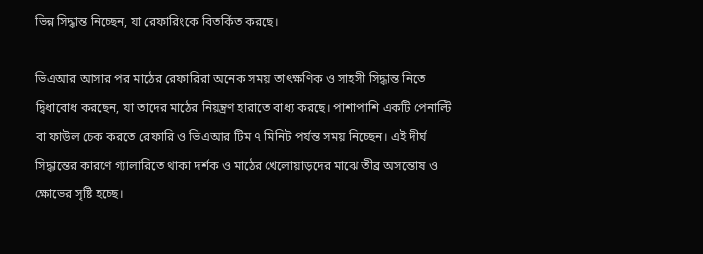ভিন্ন সিদ্ধান্ত নিচ্ছেন, যা রেফারিংকে বিতর্কিত করছে।

ভিএআর আসার পর মাঠের রেফারিরা অনেক সময় তাৎক্ষণিক ও সাহসী সিদ্ধান্ত নিতে দ্বিধাবোধ করছেন, যা তাদের মাঠের নিয়ন্ত্রণ হারাতে বাধ্য করছে। পাশাপাশি একটি পেনাল্টি বা ফাউল চেক করতে রেফারি ও ভিএআর টিম ৭ মিনিট পর্যন্ত সময় নিচ্ছেন। এই দীর্ঘ সিদ্ধান্তের কারণে গ্যালারিতে থাকা দর্শক ও মাঠের খেলোয়াড়দের মাঝে তীব্র অসন্তোষ ও ক্ষোভের সৃষ্টি হচ্ছে।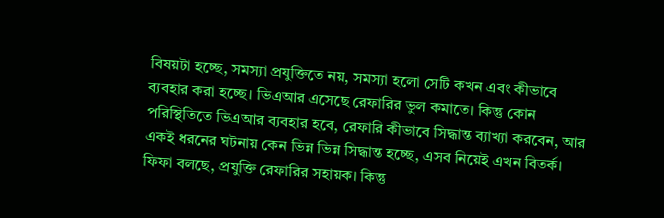বিষয়টা হচ্ছে, সমস্যা প্রযুক্তিতে নয়, সমস্যা হলো সেটি কখন এবং কীভাবে ব্যবহার করা হচ্ছে। ভিএআর এসেছে রেফারির ভুল কমাতে। কিন্তু কোন পরিস্থিতিতে ভিএআর ব্যবহার হবে, রেফারি কীভাবে সিদ্ধান্ত ব্যাখ্যা করবেন, আর একই ধরনের ঘটনায় কেন ভিন্ন ভিন্ন সিদ্ধান্ত হচ্ছে, এসব নিয়েই এখন বিতর্ক। ফিফা বলছে, প্রযুক্তি রেফারির সহায়ক। কিন্তু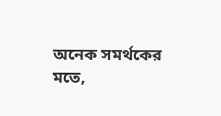অনেক সমর্থকের মতে,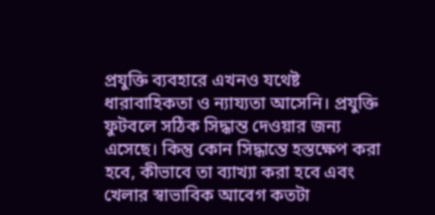প্রযুক্তি ব্যবহারে এখনও যথেষ্ট ধারাবাহিকতা ও ন্যায্যতা আসেনি। প্রযুক্তি ফুটবলে সঠিক সিদ্ধান্ত দেওয়ার জন্য এসেছে। কিন্তু কোন সিদ্ধান্তে হস্তক্ষেপ করা হবে, কীভাবে তা ব্যাখ্যা করা হবে এবং খেলার স্বাভাবিক আবেগ কতটা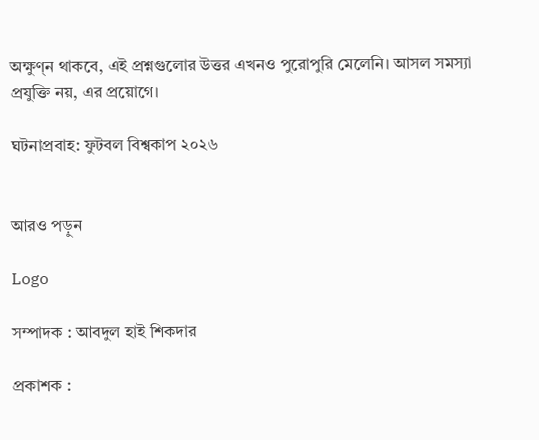অক্ষুণ্ন থাকবে, এই প্রশ্নগুলোর উত্তর এখনও পুরোপুরি মেলেনি। আসল সমস্যা প্রযুক্তি নয়, এর প্রয়োগে।

ঘটনাপ্রবাহ: ফুটবল বিশ্বকাপ ২০২৬


আরও পড়ুন

Logo

সম্পাদক : আবদুল হাই শিকদার

প্রকাশক :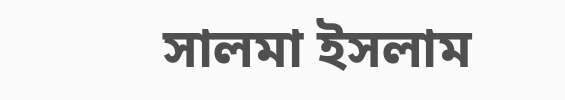সালমা ইসলাম